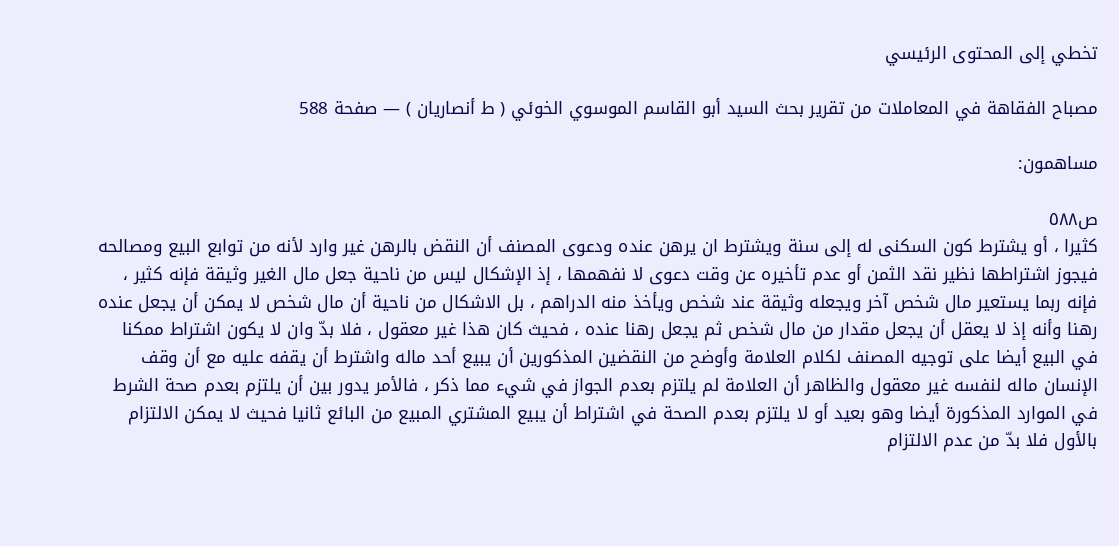تخطي إلى المحتوى الرئيسي

مصباح الفقاهة في المعاملات من تقرير بحث السيد أبو القاسم الموسوي الخوئي ( ط أنصاريان ) — صفحة 588

مساهمون:

ص٥٨٨
كثيرا ، أو يشترط كون السكنى له إلى سنة ويشترط ان يرهن عنده ودعوى المصنف أن النقض بالرهن غير وارد لأنه من توابع البيع ومصالحه فيجوز اشتراطها نظير نقد الثمن أو عدم تأخيره عن وقت دعوى لا نفهمها ، إذ الإشكال ليس من ناحية جعل مال الغير وثيقة فإنه كثير ، فإنه ربما يستعير مال شخص آخر ويجعله وثيقة عند شخص ويأخذ منه الدراهم ، بل الاشكال من ناحية أن مال شخص لا يمكن أن يجعل عنده رهنا وأنه إذ لا يعقل أن يجعل مقدار من مال شخص ثم يجعل رهنا عنده ، فحيث كان هذا غير معقول ، فلا بدّ وان لا يكون اشتراط ممكنا في البيع أيضا على توجيه المصنف لكلام العلامة وأوضح من النقضين المذكورين أن يبيع أحد ماله واشترط أن يقفه عليه مع أن وقف الإنسان ماله لنفسه غير معقول والظاهر أن العلامة لم يلتزم بعدم الجواز في شيء مما ذكر ، فالأمر يدور بين أن يلتزم بعدم صحة الشرط في الموارد المذكورة أيضا وهو بعيد أو لا يلتزم بعدم الصحة في اشتراط أن يبيع المشتري المبيع من البائع ثانيا فحيث لا يمكن الالتزام بالأول فلا بدّ من عدم الالتزام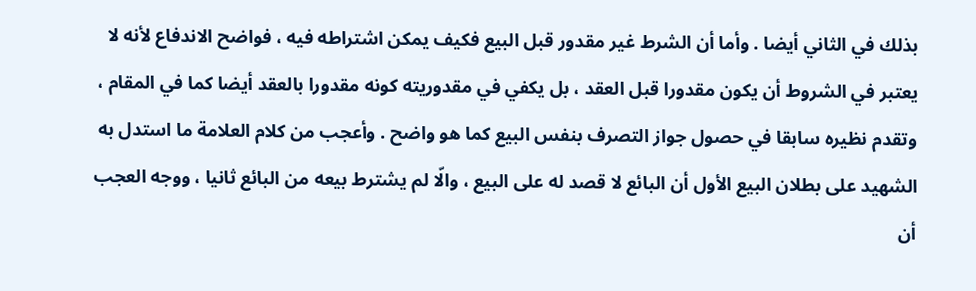بذلك في الثاني أيضا . وأما أن الشرط غير مقدور قبل البيع فكيف يمكن اشتراطه فيه ، فواضح الاندفاع لأنه لا يعتبر في الشروط أن يكون مقدورا قبل العقد ، بل يكفي في مقدوريته كونه مقدورا بالعقد أيضا كما في المقام ، وتقدم نظيره سابقا في حصول جواز التصرف بنفس البيع كما هو واضح . وأعجب من كلام العلامة ما استدل به الشهيد على بطلان البيع الأول أن البائع لا قصد له على البيع ، والّا لم يشترط بيعه من البائع ثانيا ، ووجه العجب أن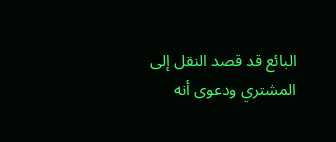البائع قد قصد النقل إلى المشتري ودعوى أنه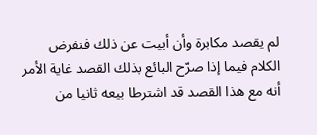لم يقصد مكابرة وأن أبيت عن ذلك فنفرض الكلام فيما إذا صرّح البائع بذلك القصد غاية الأمر أنه مع هذا القصد قد اشترطا بيعه ثانيا من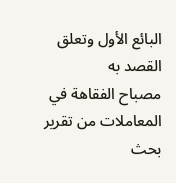البائع الأول وتعلق القصد به
مصباح الفقاهة في المعاملات من تقرير بحث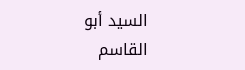السيد أبو القاسم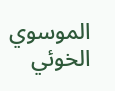الموسوي الخوئي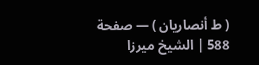( ط أنصاريان ) — صفحة 588 | الشيخ ميرزا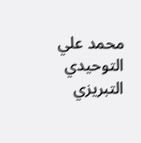محمد علي التوحيدي التبريزي